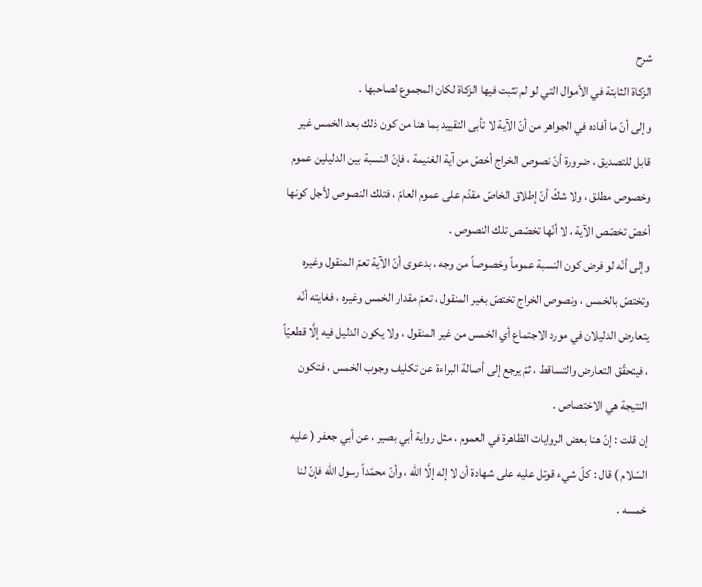شرح
الزكاة الثابتة في الأموال التي لو لم تثبت فيها الزكاة لكان المجموع لصاحبها .
وإلى أنّ ما أفاده في الجواهر من أنّ الآية لا تأبى التقييد بما هنا من كون ذلك بعد الخمس غير قابل للتصديق ، ضرورة أنّ نصوص الخراج أخصّ من آية الغنيمة ، فإنّ النسبة بين الدليلين عموم وخصوص مطلق ، ولا شكّ أنّ إطلاق الخاصّ مقدّم على عموم العامّ ، فتلك النصوص لأجل كونها أخصّ تخصّص الآية ، لا أنّها تخصّص تلك النصوص .
وإلى أنّه لو فرض كون النسبة عموماً وخصوصاً من وجه ، بدعوى أنّ الآية تعمّ المنقول وغيره وتختصّ بالخمس ، ونصوص الخراج تختصّ بغير المنقول ، تعمّ مقدار الخمس وغيره ، فغايته أنّه يتعارض الدليلان في مورد الاجتماع أي الخمس من غير المنقول ، ولا يكون الدليل فيه إلَّا قطعيّاً ، فيتحقّق التعارض والتساقط ، ثمّ يرجع إلى أصالة البراءة عن تكليف وجوب الخمس ، فتكون النتيجة هي الاختصاص .
إن قلت : إنّ هنا بعض الروايات الظاهرة في العموم ، مثل رواية أبي بصير ، عن أبي جعفر ( عليه السّلام ) قال : كلّ شيء قوتل عليه على شهادة أن لا إله إلَّا الله ، وأنّ محمّداً رسول الله فإنّ لنا خمسه .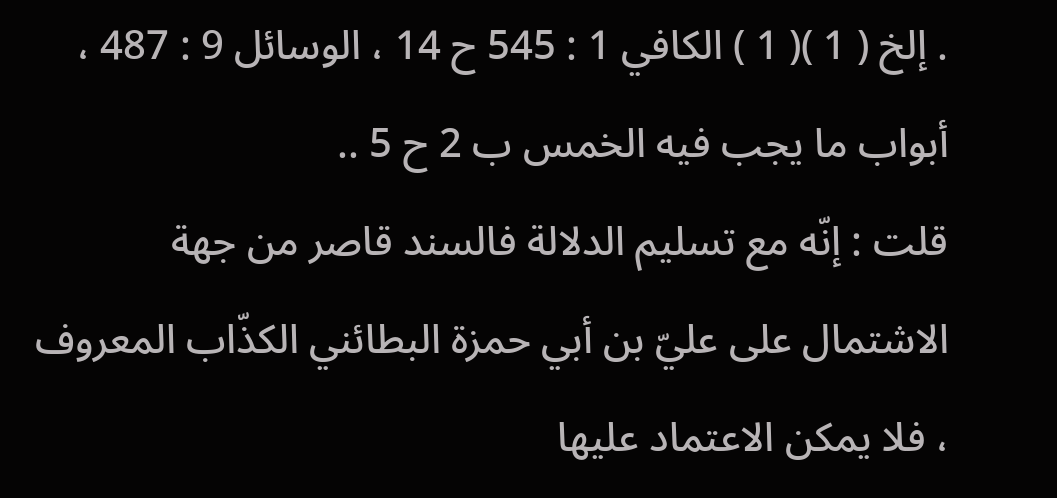. إلخ ( 1 )( 1 ) الكافي 1 : 545 ح 14 ، الوسائل 9 : 487 ، أبواب ما يجب فيه الخمس ب 2 ح 5 ..
قلت : إنّه مع تسليم الدلالة فالسند قاصر من جهة الاشتمال على عليّ بن أبي حمزة البطائني الكذّاب المعروف ، فلا يمكن الاعتماد عليها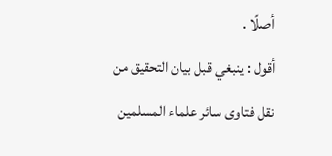أصلًا .
أقول : ينبغي قبل بيان التحقيق من نقل فتاوى سائر علماء المسلمين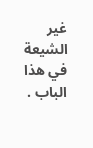غير الشيعة في هذا الباب .